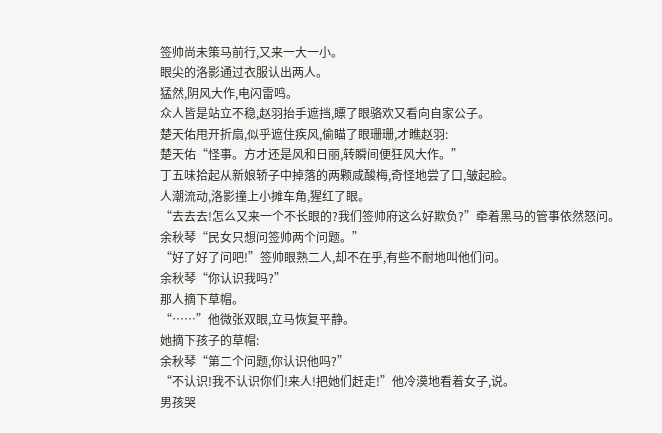签帅尚未策马前行,又来一大一小。
眼尖的洛影通过衣服认出两人。
猛然,阴风大作,电闪雷鸣。
众人皆是站立不稳,赵羽抬手遮挡,瞟了眼骆欢又看向自家公子。
楚天佑甩开折扇,似乎遮住疾风,偷瞄了眼珊珊,才瞧赵羽:
楚天佑“怪事。方才还是风和日丽,转瞬间便狂风大作。”
丁五味拾起从新娘轿子中掉落的两颗咸酸梅,奇怪地尝了口,皱起脸。
人潮流动,洛影撞上小摊车角,猩红了眼。
“去去去!怎么又来一个不长眼的?我们签帅府这么好欺负?”牵着黑马的管事依然怒问。
余秋琴“民女只想问签帅两个问题。”
“好了好了问吧!”签帅眼熟二人,却不在乎,有些不耐地叫他们问。
余秋琴“你认识我吗?”
那人摘下草帽。
“……”他微张双眼,立马恢复平静。
她摘下孩子的草帽:
余秋琴“第二个问题,你认识他吗?”
“不认识!我不认识你们!来人!把她们赶走!”他冷漠地看着女子,说。
男孩哭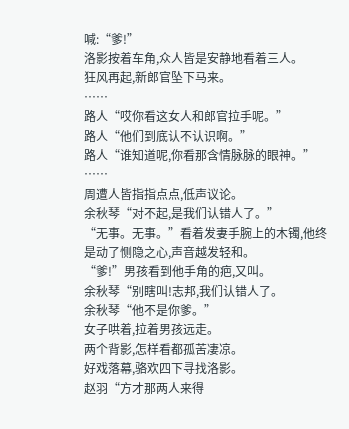喊:“爹!”
洛影按着车角,众人皆是安静地看着三人。
狂风再起,新郎官坠下马来。
……
路人“哎你看这女人和郎官拉手呢。”
路人“他们到底认不认识啊。”
路人“谁知道呢,你看那含情脉脉的眼神。”
……
周遭人皆指指点点,低声议论。
余秋琴“对不起,是我们认错人了。”
“无事。无事。”看着发妻手腕上的木镯,他终是动了恻隐之心,声音越发轻和。
“爹!”男孩看到他手角的疤,又叫。
余秋琴“别瞎叫!志邦,我们认错人了。
余秋琴“他不是你爹。”
女子哄着,拉着男孩远走。
两个背影,怎样看都孤苦凄凉。
好戏落幕,骆欢四下寻找洛影。
赵羽“方才那两人来得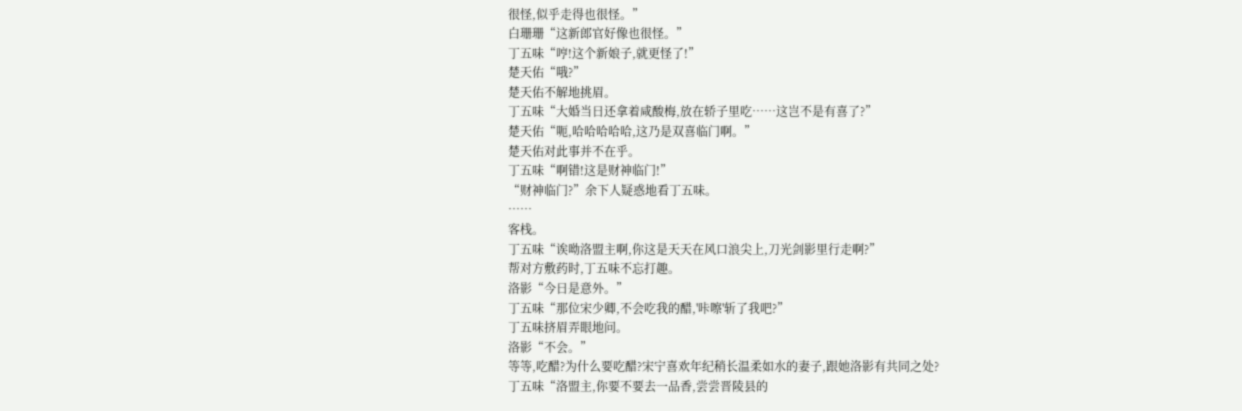很怪,似乎走得也很怪。”
白珊珊“这新郎官好像也很怪。”
丁五味“哼!这个新娘子,就更怪了!”
楚天佑“哦?”
楚天佑不解地挑眉。
丁五味“大婚当日还拿着咸酸梅,放在轿子里吃……这岂不是有喜了?”
楚天佑“呃,哈哈哈哈哈,这乃是双喜临门啊。”
楚天佑对此事并不在乎。
丁五味“啊错!这是财神临门!”
“财神临门?”余下人疑惑地看丁五味。
……
客栈。
丁五味“诶呦洛盟主啊,你这是天天在风口浪尖上,刀光剑影里行走啊?”
帮对方敷药时,丁五味不忘打趣。
洛影“今日是意外。”
丁五味“那位宋少卿,不会吃我的醋,'咔嚓'斩了我吧?”
丁五味挤眉弄眼地问。
洛影“不会。”
等等,吃醋?为什么要吃醋?宋宁喜欢年纪稍长温柔如水的妻子,跟她洛影有共同之处?
丁五味“洛盟主,你要不要去一品香,尝尝晋陵县的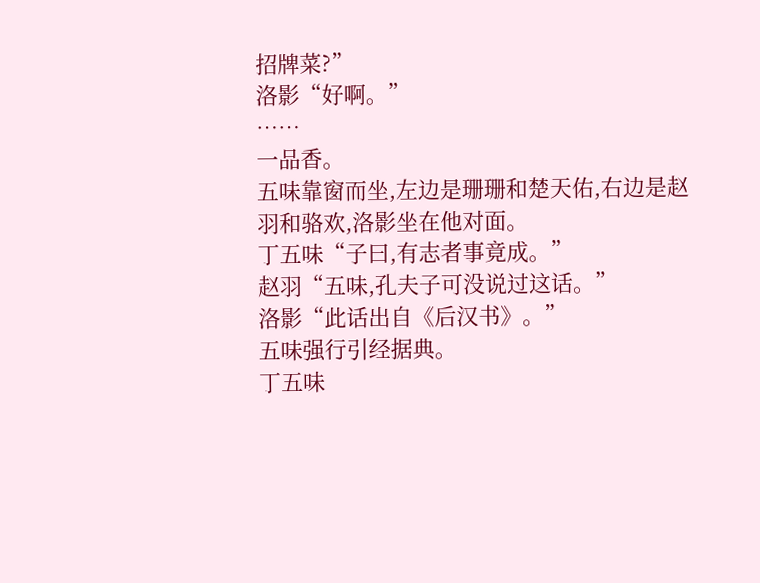招牌菜?”
洛影“好啊。”
……
一品香。
五味靠窗而坐,左边是珊珊和楚天佑,右边是赵羽和骆欢,洛影坐在他对面。
丁五味“子曰,有志者事竟成。”
赵羽“五味,孔夫子可没说过这话。”
洛影“此话出自《后汉书》。”
五味强行引经据典。
丁五味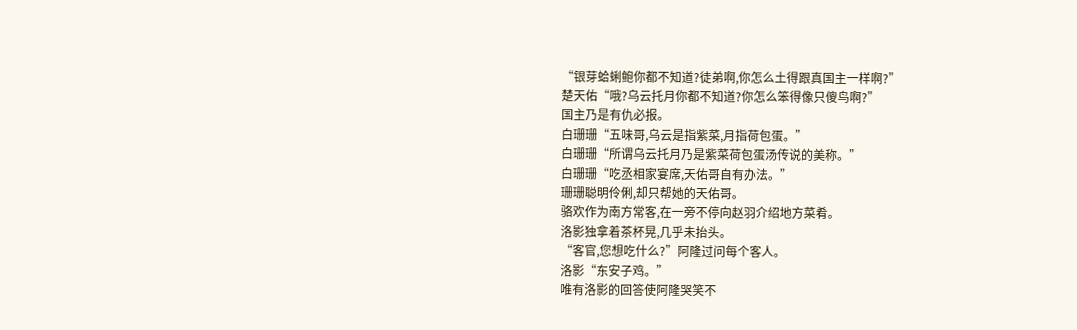“银芽蛤蜊鲍你都不知道?徒弟啊,你怎么土得跟真国主一样啊?”
楚天佑“哦?乌云托月你都不知道?你怎么笨得像只傻鸟啊?”
国主乃是有仇必报。
白珊珊“五味哥,乌云是指紫菜,月指荷包蛋。”
白珊珊“所谓乌云托月乃是紫菜荷包蛋汤传说的美称。”
白珊珊“吃丞相家宴席,天佑哥自有办法。”
珊珊聪明伶俐,却只帮她的天佑哥。
骆欢作为南方常客,在一旁不停向赵羽介绍地方菜肴。
洛影独拿着茶杯晃,几乎未抬头。
“客官,您想吃什么?”阿隆过问每个客人。
洛影“东安子鸡。”
唯有洛影的回答使阿隆哭笑不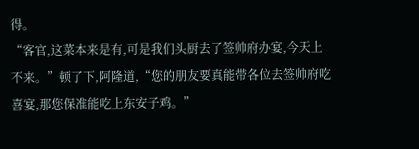得。
“客官,这菜本来是有,可是我们头厨去了签帅府办宴,今天上不来。”顿了下,阿隆道,“您的朋友要真能带各位去签帅府吃喜宴,那您保准能吃上东安子鸡。”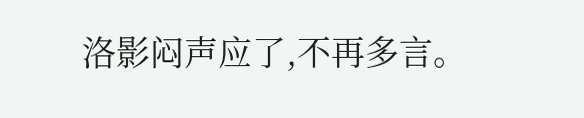洛影闷声应了,不再多言。